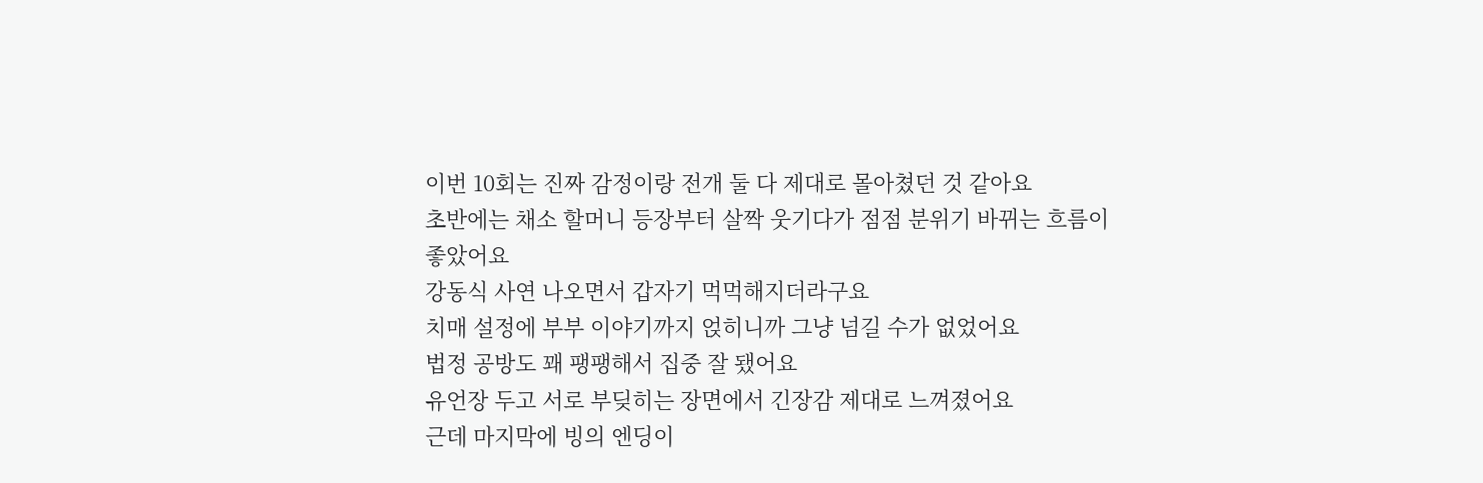이번 10회는 진짜 감정이랑 전개 둘 다 제대로 몰아쳤던 것 같아요
초반에는 채소 할머니 등장부터 살짝 웃기다가 점점 분위기 바뀌는 흐름이 좋았어요
강동식 사연 나오면서 갑자기 먹먹해지더라구요
치매 설정에 부부 이야기까지 얹히니까 그냥 넘길 수가 없었어요
법정 공방도 꽤 팽팽해서 집중 잘 됐어요
유언장 두고 서로 부딪히는 장면에서 긴장감 제대로 느껴졌어요
근데 마지막에 빙의 엔딩이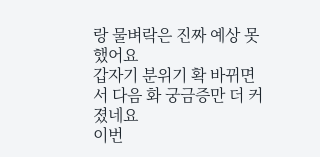랑 물벼락은 진짜 예상 못 했어요
갑자기 분위기 확 바뀌면서 다음 화 궁금증만 더 커졌네요
이번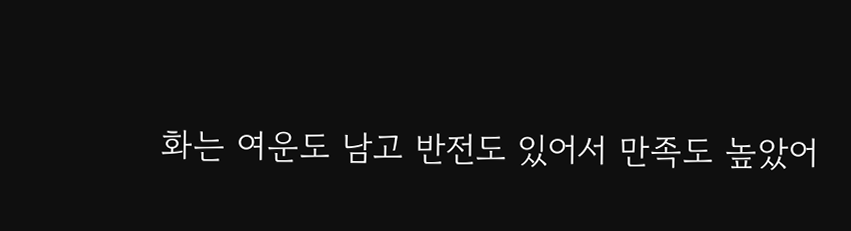화는 여운도 남고 반전도 있어서 만족도 높았어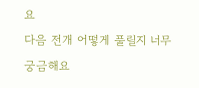요
다음 전개 어떻게 풀릴지 너무 궁금해요